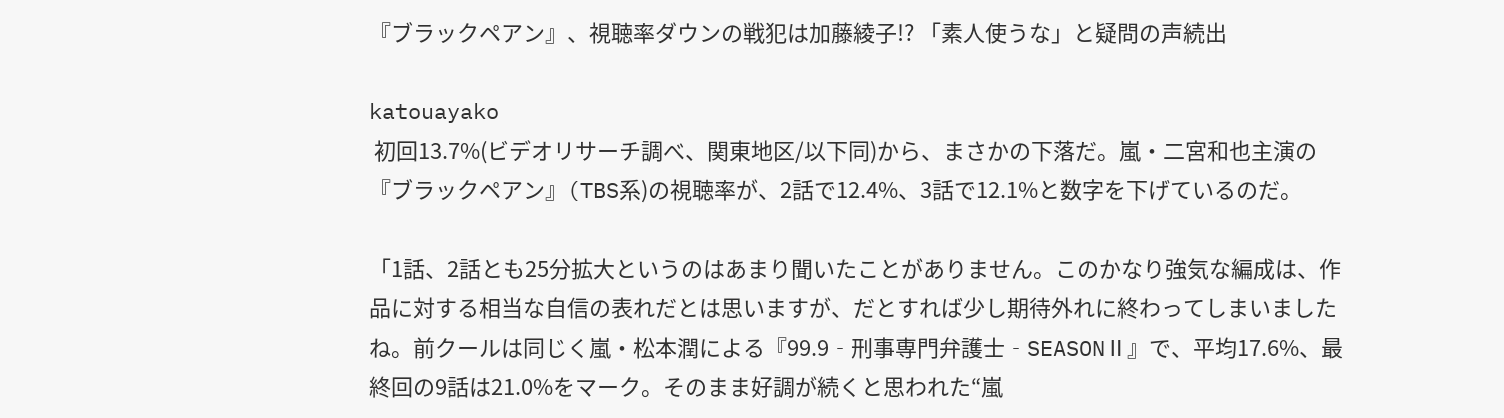『ブラックペアン』、視聴率ダウンの戦犯は加藤綾子!? 「素人使うな」と疑問の声続出

katouayako
 初回13.7%(ビデオリサーチ調べ、関東地区/以下同)から、まさかの下落だ。嵐・二宮和也主演の『ブラックペアン』(TBS系)の視聴率が、2話で12.4%、3話で12.1%と数字を下げているのだ。

「1話、2話とも25分拡大というのはあまり聞いたことがありません。このかなり強気な編成は、作品に対する相当な自信の表れだとは思いますが、だとすれば少し期待外れに終わってしまいましたね。前クールは同じく嵐・松本潤による『99.9‐刑事専門弁護士‐SEASONⅡ』で、平均17.6%、最終回の9話は21.0%をマーク。そのまま好調が続くと思われた“嵐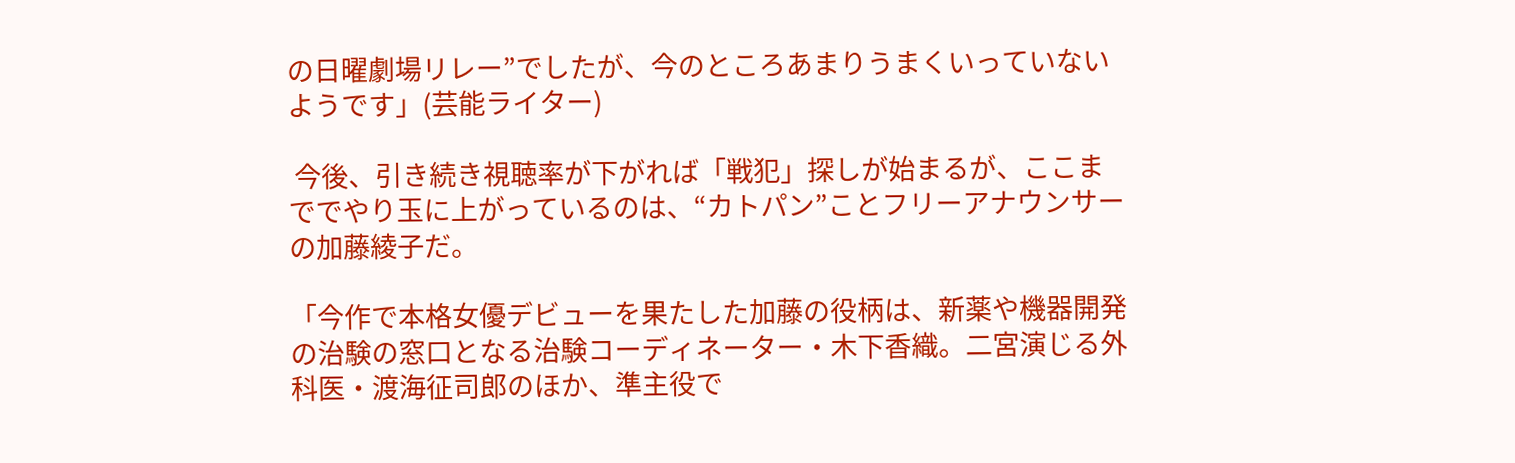の日曜劇場リレー”でしたが、今のところあまりうまくいっていないようです」(芸能ライター)

 今後、引き続き視聴率が下がれば「戦犯」探しが始まるが、ここまででやり玉に上がっているのは、“カトパン”ことフリーアナウンサーの加藤綾子だ。

「今作で本格女優デビューを果たした加藤の役柄は、新薬や機器開発の治験の窓口となる治験コーディネーター・木下香織。二宮演じる外科医・渡海征司郎のほか、準主役で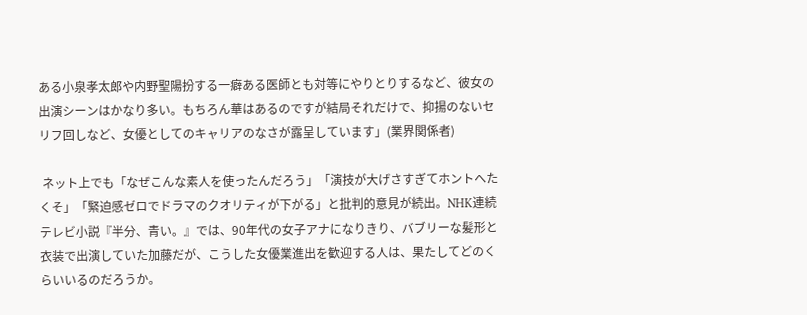ある小泉孝太郎や内野聖陽扮する一癖ある医師とも対等にやりとりするなど、彼女の出演シーンはかなり多い。もちろん華はあるのですが結局それだけで、抑揚のないセリフ回しなど、女優としてのキャリアのなさが露呈しています」(業界関係者)

 ネット上でも「なぜこんな素人を使ったんだろう」「演技が大げさすぎてホントへたくそ」「緊迫感ゼロでドラマのクオリティが下がる」と批判的意見が続出。NHK連続テレビ小説『半分、青い。』では、90年代の女子アナになりきり、バブリーな髪形と衣装で出演していた加藤だが、こうした女優業進出を歓迎する人は、果たしてどのくらいいるのだろうか。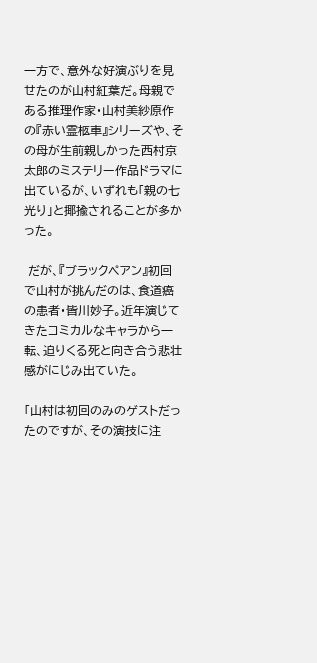一方で、意外な好演ぶりを見せたのが山村紅葉だ。母親である推理作家・山村美紗原作の『赤い霊柩車』シリーズや、その母が生前親しかった西村京太郎のミステリー作品ドラマに出ているが、いずれも「親の七光り」と揶揄されることが多かった。

 だが、『ブラックペアン』初回で山村が挑んだのは、食道癌の患者・皆川妙子。近年演じてきたコミカルなキャラから一転、迫りくる死と向き合う悲壮感がにじみ出ていた。

「山村は初回のみのゲストだったのですが、その演技に注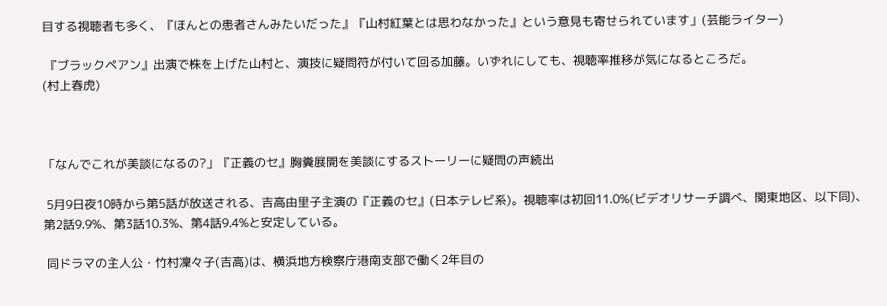目する視聴者も多く、『ほんとの患者さんみたいだった』『山村紅葉とは思わなかった』という意見も寄せられています」(芸能ライター)

 『ブラックペアン』出演で株を上げた山村と、演技に疑問符が付いて回る加藤。いずれにしても、視聴率推移が気になるところだ。
(村上春虎)



「なんでこれが美談になるの?」『正義のセ』胸糞展開を美談にするストーリーに疑問の声続出

 5月9日夜10時から第5話が放送される、吉高由里子主演の『正義のセ』(日本テレビ系)。視聴率は初回11.0%(ビデオリサーチ調べ、関東地区、以下同)、第2話9.9%、第3話10.3%、第4話9.4%と安定している。

 同ドラマの主人公・竹村凜々子(吉高)は、横浜地方検察庁港南支部で働く2年目の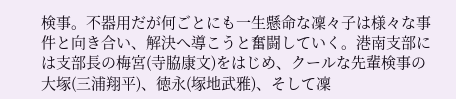検事。不器用だが何ごとにも一生懸命な凜々子は様々な事件と向き合い、解決へ導こうと奮闘していく。港南支部には支部長の梅宮(寺脇康文)をはじめ、クールな先輩検事の大塚(三浦翔平)、徳永(塚地武雅)、そして凜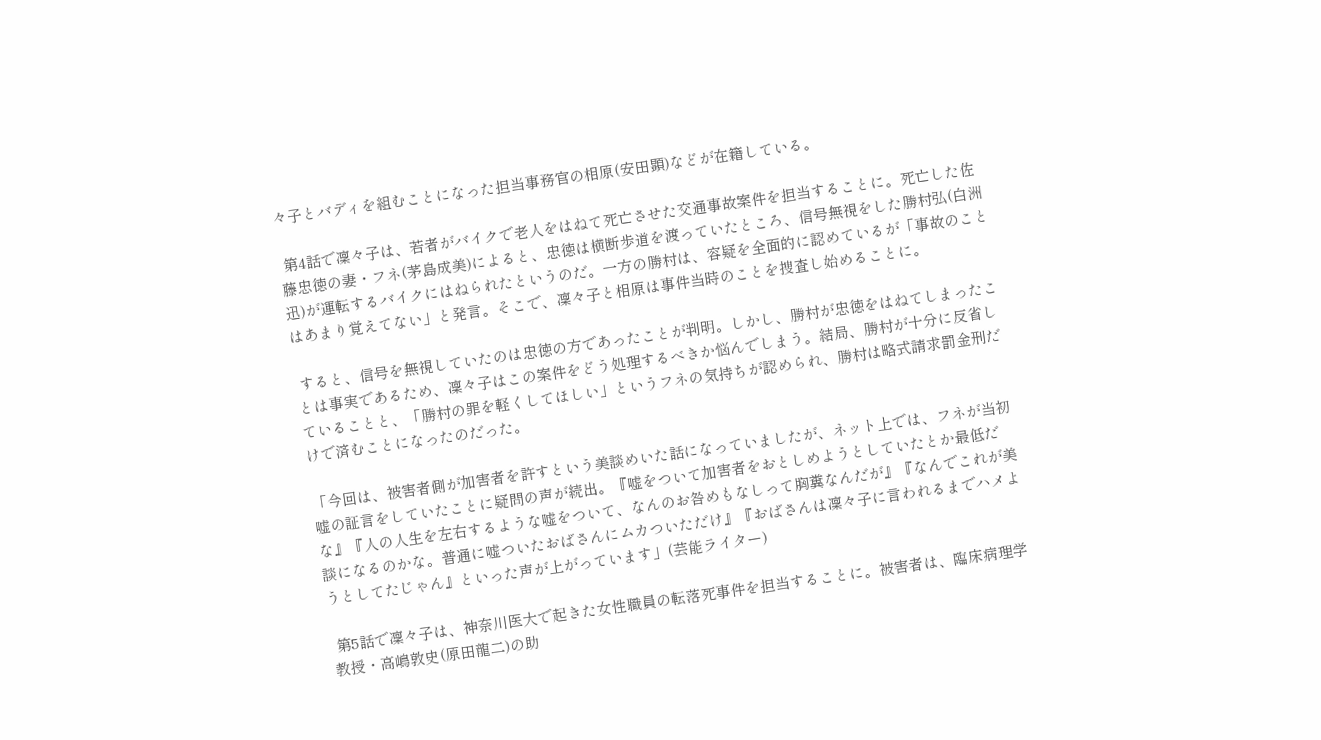々子とバディを組むことになった担当事務官の相原(安田顕)などが在籍している。

 第4話で凜々子は、若者がバイクで老人をはねて死亡させた交通事故案件を担当することに。死亡した佐藤忠徳の妻・フネ(茅島成美)によると、忠徳は横断歩道を渡っていたところ、信号無視をした勝村弘(白洲迅)が運転するバイクにはねられたというのだ。一方の勝村は、容疑を全面的に認めているが「事故のことはあまり覚えてない」と発言。そこで、凜々子と相原は事件当時のことを捜査し始めることに。

 すると、信号を無視していたのは忠徳の方であったことが判明。しかし、勝村が忠徳をはねてしまったことは事実であるため、凜々子はこの案件をどう処理するべきか悩んでしまう。結局、勝村が十分に反省していることと、「勝村の罪を軽くしてほしい」というフネの気持ちが認められ、勝村は略式請求罰金刑だけで済むことになったのだった。

「今回は、被害者側が加害者を許すという美談めいた話になっていましたが、ネット上では、フネが当初嘘の証言をしていたことに疑問の声が続出。『嘘をついて加害者をおとしめようとしていたとか最低だな』『人の人生を左右するような嘘をついて、なんのお咎めもなしって胸糞なんだが』『なんでこれが美談になるのかな。普通に嘘ついたおばさんにムカついただけ』『おばさんは凜々子に言われるまでハメようとしてたじゃん』といった声が上がっています」(芸能ライター)

 第5話で凜々子は、神奈川医大で起きた女性職員の転落死事件を担当することに。被害者は、臨床病理学教授・高嶋敦史(原田龍二)の助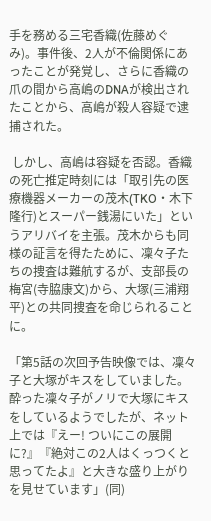手を務める三宅香織(佐藤めぐみ)。事件後、2人が不倫関係にあったことが発覚し、さらに香織の爪の間から高嶋のDNAが検出されたことから、高嶋が殺人容疑で逮捕された。

 しかし、高嶋は容疑を否認。香織の死亡推定時刻には「取引先の医療機器メーカーの茂木(TKO・木下隆行)とスーパー銭湯にいた」というアリバイを主張。茂木からも同様の証言を得たために、凜々子たちの捜査は難航するが、支部長の梅宮(寺脇康文)から、大塚(三浦翔平)との共同捜査を命じられることに。

「第5話の次回予告映像では、凜々子と大塚がキスをしていました。酔った凜々子がノリで大塚にキスをしているようでしたが、ネット上では『えー! ついにこの展開に?』『絶対この2人はくっつくと思ってたよ』と大きな盛り上がりを見せています」(同)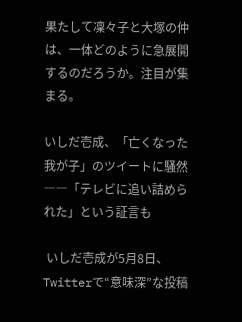果たして凜々子と大塚の仲は、一体どのように急展開するのだろうか。注目が集まる。

いしだ壱成、「亡くなった我が子」のツイートに騒然――「テレビに追い詰められた」という証言も

 いしだ壱成が5月8日、Twitterで“意味深”な投稿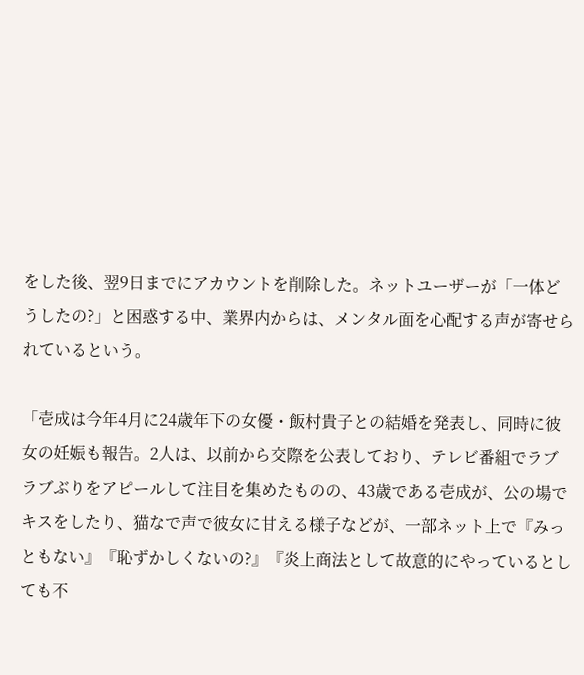をした後、翌9日までにアカウントを削除した。ネットユーザーが「一体どうしたの?」と困惑する中、業界内からは、メンタル面を心配する声が寄せられているという。

「壱成は今年4月に24歳年下の女優・飯村貴子との結婚を発表し、同時に彼女の妊娠も報告。2人は、以前から交際を公表しており、テレビ番組でラブラブぶりをアピールして注目を集めたものの、43歳である壱成が、公の場でキスをしたり、猫なで声で彼女に甘える様子などが、一部ネット上で『みっともない』『恥ずかしくないの?』『炎上商法として故意的にやっているとしても不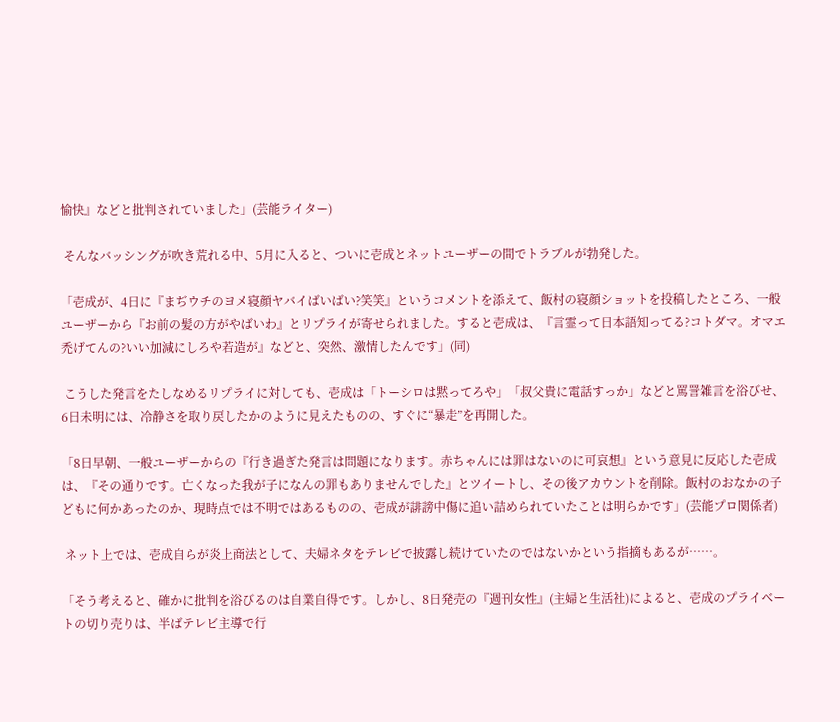愉快』などと批判されていました」(芸能ライター)

 そんなバッシングが吹き荒れる中、5月に入ると、ついに壱成とネットユーザーの間でトラブルが勃発した。

「壱成が、4日に『まぢウチのヨメ寝顔ヤバイばいばい?笑笑』というコメントを添えて、飯村の寝顔ショットを投稿したところ、一般ユーザーから『お前の髪の方がやばいわ』とリプライが寄せられました。すると壱成は、『言霊って日本語知ってる?コトダマ。オマエ禿げてんの?いい加減にしろや若造が』などと、突然、激情したんです」(同)

 こうした発言をたしなめるリプライに対しても、壱成は「トーシロは黙ってろや」「叔父貴に電話すっか」などと罵詈雑言を浴びせ、6日未明には、冷静さを取り戻したかのように見えたものの、すぐに“暴走”を再開した。

「8日早朝、一般ユーザーからの『行き過ぎた発言は問題になります。赤ちゃんには罪はないのに可哀想』という意見に反応した壱成は、『その通りです。亡くなった我が子になんの罪もありませんでした』とツイートし、その後アカウントを削除。飯村のおなかの子どもに何かあったのか、現時点では不明ではあるものの、壱成が誹謗中傷に追い詰められていたことは明らかです」(芸能プロ関係者)

 ネット上では、壱成自らが炎上商法として、夫婦ネタをテレビで披露し続けていたのではないかという指摘もあるが……。

「そう考えると、確かに批判を浴びるのは自業自得です。しかし、8日発売の『週刊女性』(主婦と生活社)によると、壱成のプライベートの切り売りは、半ばテレビ主導で行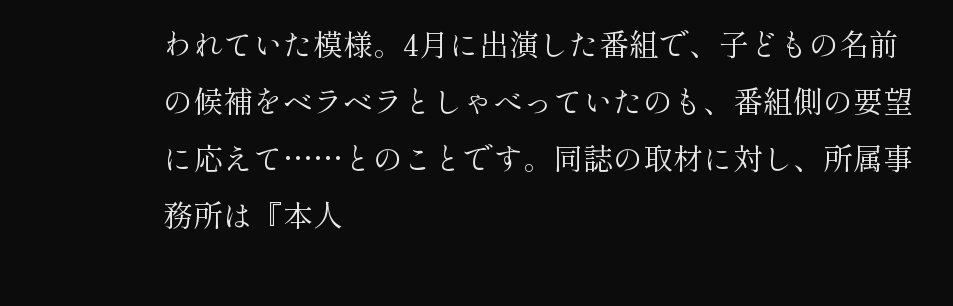われていた模様。4月に出演した番組で、子どもの名前の候補をベラベラとしゃべっていたのも、番組側の要望に応えて……とのことです。同誌の取材に対し、所属事務所は『本人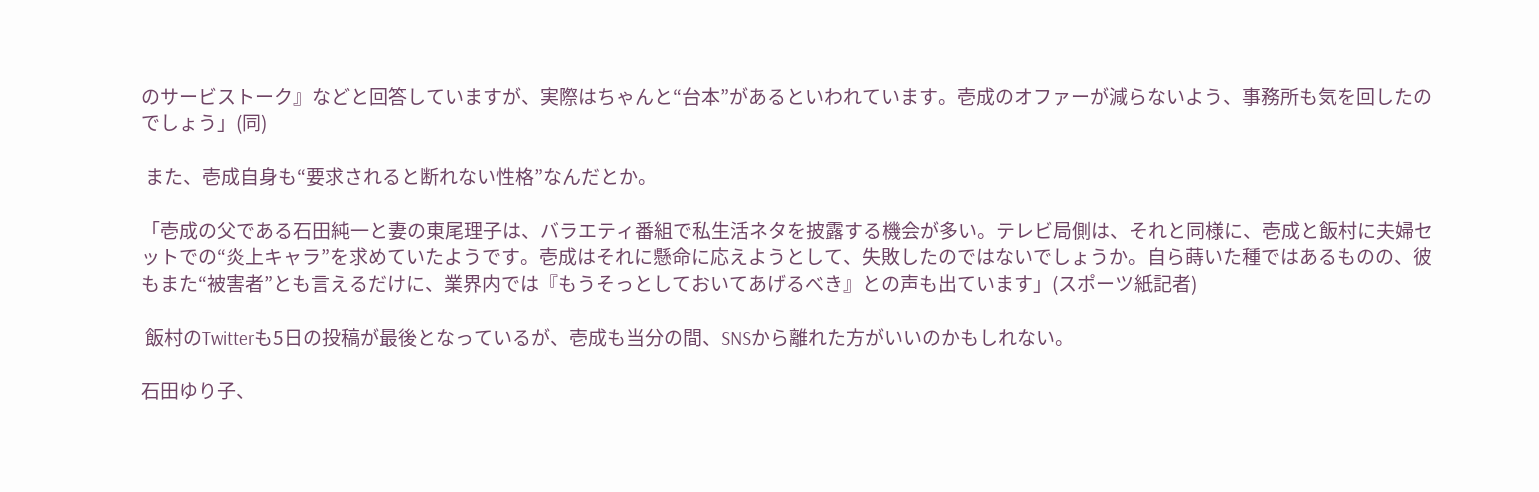のサービストーク』などと回答していますが、実際はちゃんと“台本”があるといわれています。壱成のオファーが減らないよう、事務所も気を回したのでしょう」(同)

 また、壱成自身も“要求されると断れない性格”なんだとか。

「壱成の父である石田純一と妻の東尾理子は、バラエティ番組で私生活ネタを披露する機会が多い。テレビ局側は、それと同様に、壱成と飯村に夫婦セットでの“炎上キャラ”を求めていたようです。壱成はそれに懸命に応えようとして、失敗したのではないでしょうか。自ら蒔いた種ではあるものの、彼もまた“被害者”とも言えるだけに、業界内では『もうそっとしておいてあげるべき』との声も出ています」(スポーツ紙記者)

 飯村のTwitterも5日の投稿が最後となっているが、壱成も当分の間、SNSから離れた方がいいのかもしれない。

石田ゆり子、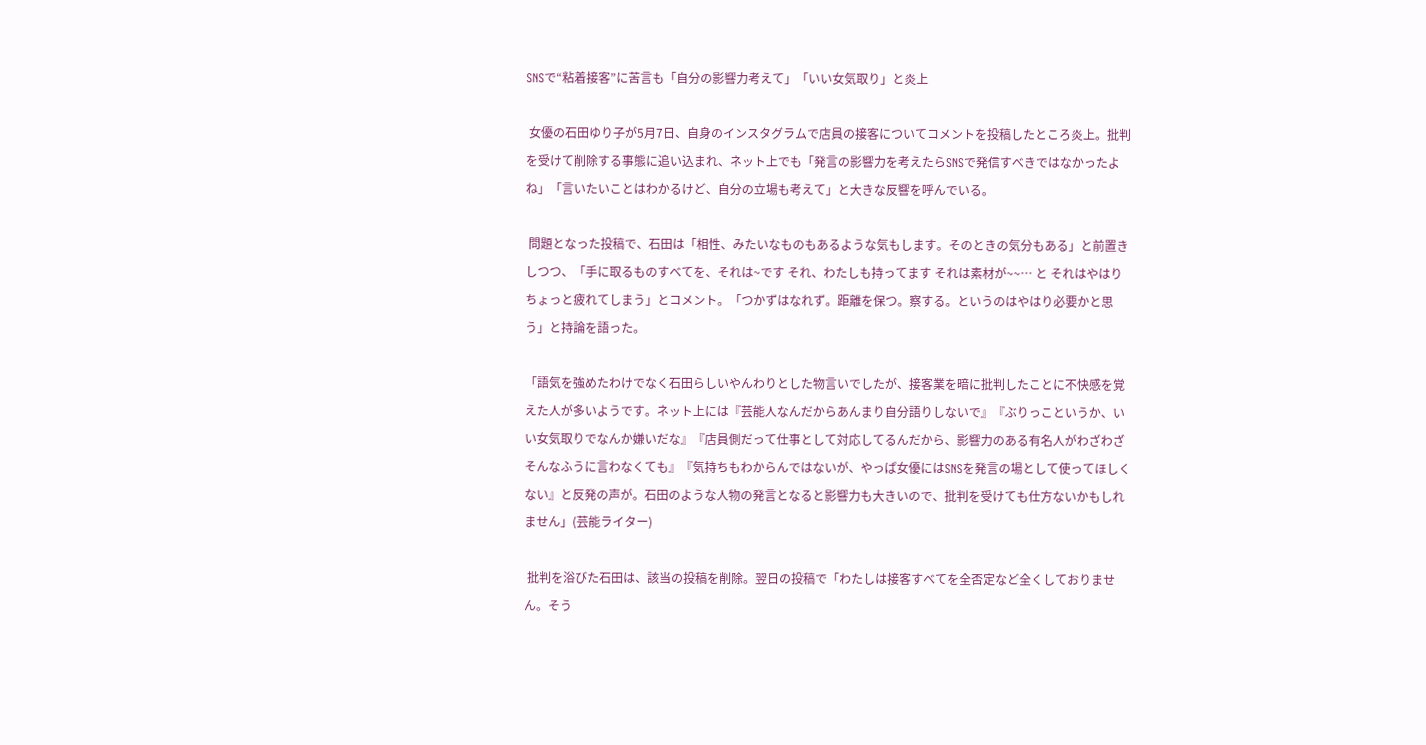SNSで“粘着接客”に苦言も「自分の影響力考えて」「いい女気取り」と炎上

 女優の石田ゆり子が5月7日、自身のインスタグラムで店員の接客についてコメントを投稿したところ炎上。批判を受けて削除する事態に追い込まれ、ネット上でも「発言の影響力を考えたらSNSで発信すべきではなかったよね」「言いたいことはわかるけど、自分の立場も考えて」と大きな反響を呼んでいる。

 問題となった投稿で、石田は「相性、みたいなものもあるような気もします。そのときの気分もある」と前置きしつつ、「手に取るものすべてを、それは~です それ、わたしも持ってます それは素材が~~… と それはやはりちょっと疲れてしまう」とコメント。「つかずはなれず。距離を保つ。察する。というのはやはり必要かと思う」と持論を語った。

「語気を強めたわけでなく石田らしいやんわりとした物言いでしたが、接客業を暗に批判したことに不快感を覚えた人が多いようです。ネット上には『芸能人なんだからあんまり自分語りしないで』『ぶりっこというか、いい女気取りでなんか嫌いだな』『店員側だって仕事として対応してるんだから、影響力のある有名人がわざわざそんなふうに言わなくても』『気持ちもわからんではないが、やっぱ女優にはSNSを発言の場として使ってほしくない』と反発の声が。石田のような人物の発言となると影響力も大きいので、批判を受けても仕方ないかもしれません」(芸能ライター)

 批判を浴びた石田は、該当の投稿を削除。翌日の投稿で「わたしは接客すべてを全否定など全くしておりません。そう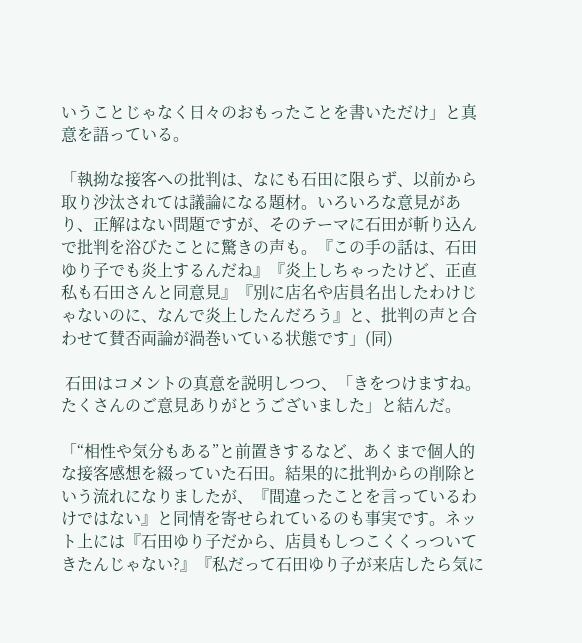いうことじゃなく日々のおもったことを書いただけ」と真意を語っている。

「執拗な接客への批判は、なにも石田に限らず、以前から取り沙汰されては議論になる題材。いろいろな意見があり、正解はない問題ですが、そのテーマに石田が斬り込んで批判を浴びたことに驚きの声も。『この手の話は、石田ゆり子でも炎上するんだね』『炎上しちゃったけど、正直私も石田さんと同意見』『別に店名や店員名出したわけじゃないのに、なんで炎上したんだろう』と、批判の声と合わせて賛否両論が渦巻いている状態です」(同)

 石田はコメントの真意を説明しつつ、「きをつけますね。たくさんのご意見ありがとうございました」と結んだ。

「“相性や気分もある”と前置きするなど、あくまで個人的な接客感想を綴っていた石田。結果的に批判からの削除という流れになりましたが、『間違ったことを言っているわけではない』と同情を寄せられているのも事実です。ネット上には『石田ゆり子だから、店員もしつこくくっついてきたんじゃない?』『私だって石田ゆり子が来店したら気に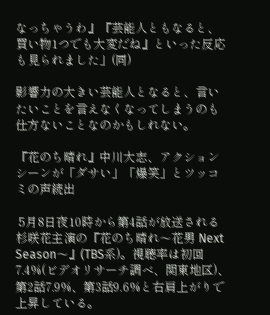なっちゃうわ』『芸能人ともなると、買い物1つでも大変だね』といった反応も見られました」(同)

影響力の大きい芸能人となると、言いたいことを言えなくなってしまうのも仕方ないことなのかもしれない。

『花のち晴れ』中川大志、アクションシーンが「ダサい」「爆笑」とツッコミの声続出

 5月8日夜10時から第4話が放送される杉咲花主演の『花のち晴れ〜花男 Next Season〜』(TBS系)。視聴率は初回7.4%(ビデオリサーチ調べ、関東地区)、第2話7.9%、第3話9.6%と右肩上がりで上昇している。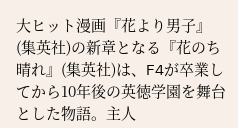大ヒット漫画『花より男子』(集英社)の新章となる『花のち晴れ』(集英社)は、F4が卒業してから10年後の英徳学園を舞台とした物語。主人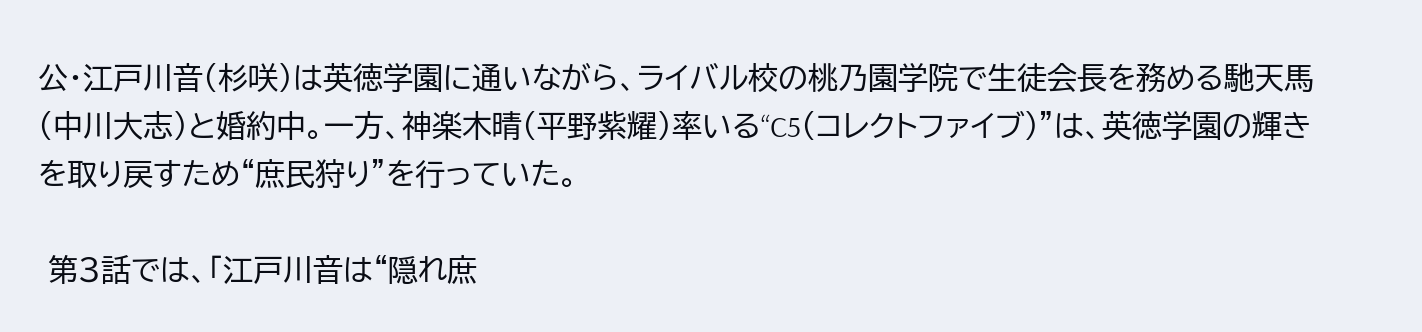公・江戸川音(杉咲)は英徳学園に通いながら、ライバル校の桃乃園学院で生徒会長を務める馳天馬(中川大志)と婚約中。一方、神楽木晴(平野紫耀)率いる“C5(コレクトファイブ)”は、英徳学園の輝きを取り戻すため“庶民狩り”を行っていた。

 第3話では、「江戸川音は“隠れ庶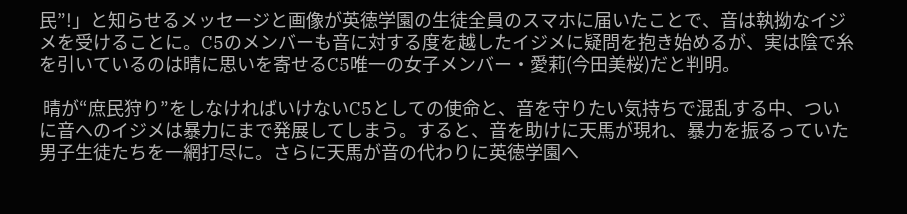民”!」と知らせるメッセージと画像が英徳学園の生徒全員のスマホに届いたことで、音は執拗なイジメを受けることに。C5のメンバーも音に対する度を越したイジメに疑問を抱き始めるが、実は陰で糸を引いているのは晴に思いを寄せるC5唯一の女子メンバー・愛莉(今田美桜)だと判明。

 晴が“庶民狩り”をしなければいけないC5としての使命と、音を守りたい気持ちで混乱する中、ついに音へのイジメは暴力にまで発展してしまう。すると、音を助けに天馬が現れ、暴力を振るっていた男子生徒たちを一網打尽に。さらに天馬が音の代わりに英徳学園へ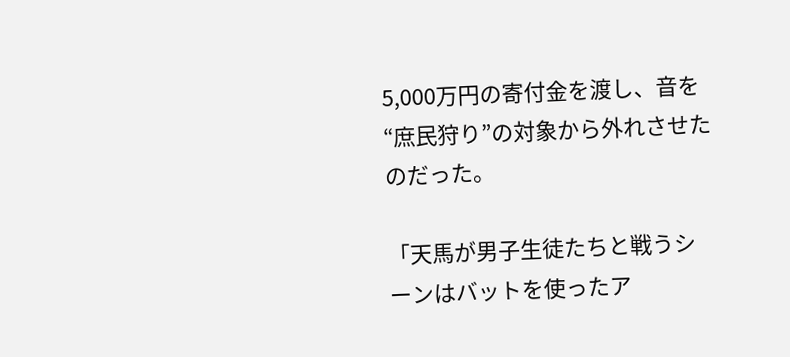5,000万円の寄付金を渡し、音を“庶民狩り”の対象から外れさせたのだった。

「天馬が男子生徒たちと戦うシーンはバットを使ったア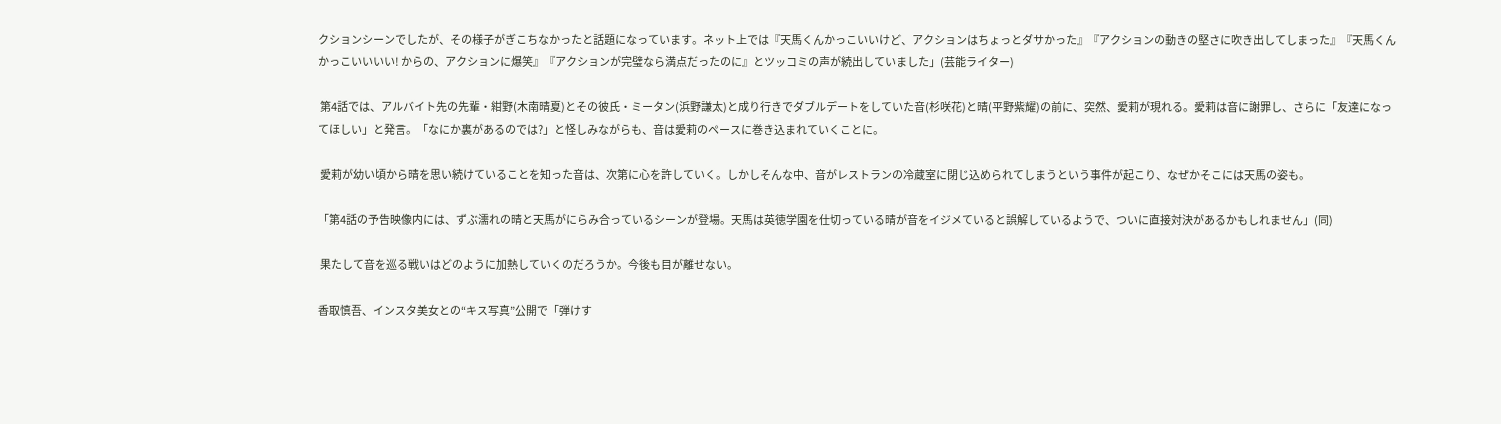クションシーンでしたが、その様子がぎこちなかったと話題になっています。ネット上では『天馬くんかっこいいけど、アクションはちょっとダサかった』『アクションの動きの堅さに吹き出してしまった』『天馬くんかっこいいいい! からの、アクションに爆笑』『アクションが完璧なら満点だったのに』とツッコミの声が続出していました」(芸能ライター)

 第4話では、アルバイト先の先輩・紺野(木南晴夏)とその彼氏・ミータン(浜野謙太)と成り行きでダブルデートをしていた音(杉咲花)と晴(平野紫耀)の前に、突然、愛莉が現れる。愛莉は音に謝罪し、さらに「友達になってほしい」と発言。「なにか裏があるのでは?」と怪しみながらも、音は愛莉のペースに巻き込まれていくことに。

 愛莉が幼い頃から晴を思い続けていることを知った音は、次第に心を許していく。しかしそんな中、音がレストランの冷蔵室に閉じ込められてしまうという事件が起こり、なぜかそこには天馬の姿も。

「第4話の予告映像内には、ずぶ濡れの晴と天馬がにらみ合っているシーンが登場。天馬は英徳学園を仕切っている晴が音をイジメていると誤解しているようで、ついに直接対決があるかもしれません」(同)

 果たして音を巡る戦いはどのように加熱していくのだろうか。今後も目が離せない。

香取慎吾、インスタ美女との“キス写真”公開で「弾けす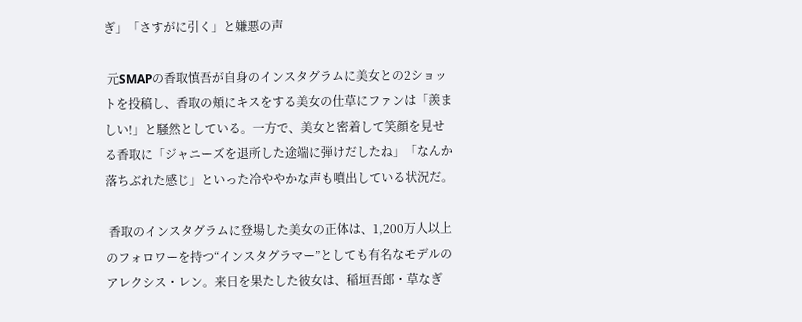ぎ」「さすがに引く」と嫌悪の声

 元SMAPの香取慎吾が自身のインスタグラムに美女との2ショットを投稿し、香取の頬にキスをする美女の仕草にファンは「羨ましい!」と騒然としている。一方で、美女と密着して笑顔を見せる香取に「ジャニーズを退所した途端に弾けだしたね」「なんか落ちぶれた感じ」といった冷ややかな声も噴出している状況だ。

 香取のインスタグラムに登場した美女の正体は、1,200万人以上のフォロワーを持つ“インスタグラマー”としても有名なモデルのアレクシス・レン。来日を果たした彼女は、稲垣吾郎・草なぎ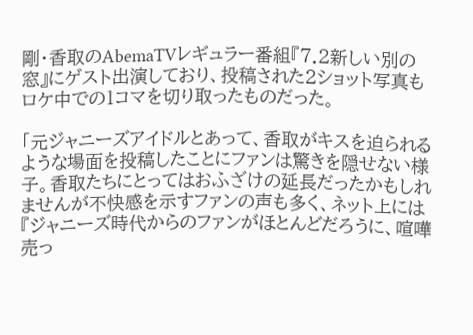剛・香取のAbemaTVレギュラー番組『7.2新しい別の窓』にゲスト出演しており、投稿された2ショット写真もロケ中での1コマを切り取ったものだった。

「元ジャニーズアイドルとあって、香取がキスを迫られるような場面を投稿したことにファンは驚きを隠せない様子。香取たちにとってはおふざけの延長だったかもしれませんが不快感を示すファンの声も多く、ネット上には『ジャニーズ時代からのファンがほとんどだろうに、喧嘩売っ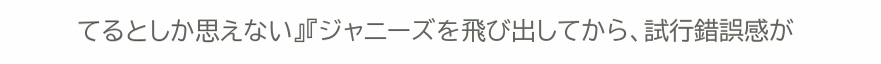てるとしか思えない』『ジャニーズを飛び出してから、試行錯誤感が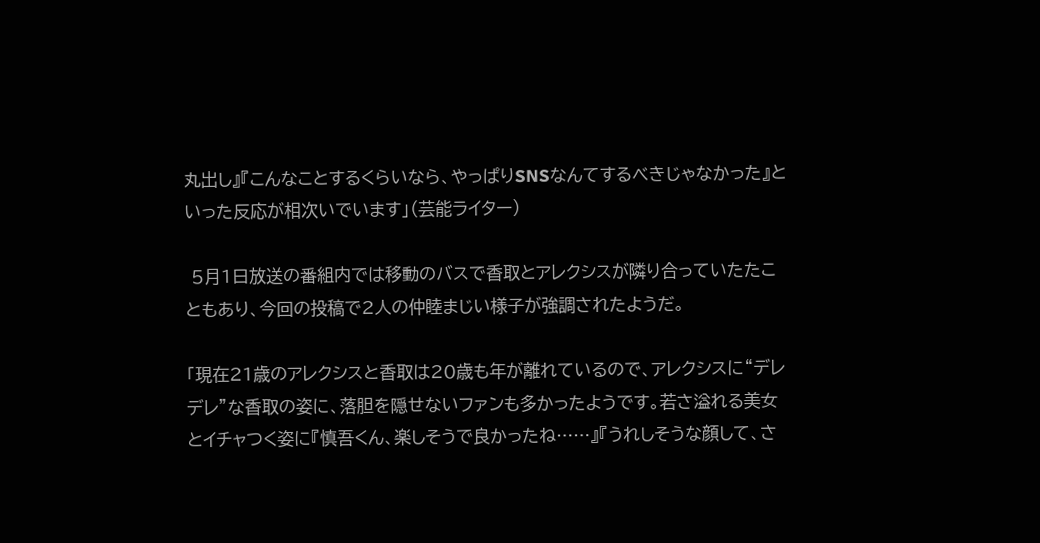丸出し』『こんなことするくらいなら、やっぱりSNSなんてするべきじゃなかった』といった反応が相次いでいます」(芸能ライター)

 5月1日放送の番組内では移動のバスで香取とアレクシスが隣り合っていたたこともあり、今回の投稿で2人の仲睦まじい様子が強調されたようだ。

「現在21歳のアレクシスと香取は20歳も年が離れているので、アレクシスに“デレデレ”な香取の姿に、落胆を隠せないファンも多かったようです。若さ溢れる美女とイチャつく姿に『慎吾くん、楽しそうで良かったね……』『うれしそうな顔して、さ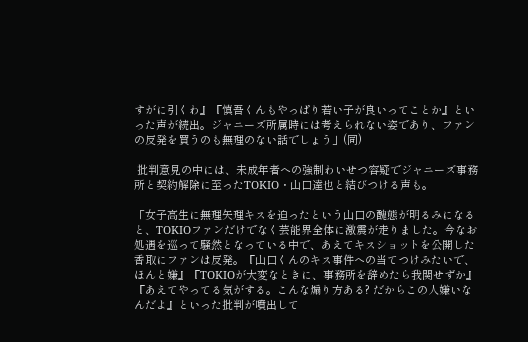すがに引くわ』『慎吾くんもやっぱり若い子が良いってことか』といった声が続出。ジャニーズ所属時には考えられない姿であり、ファンの反発を買うのも無理のない話でしょう」(同)

 批判意見の中には、未成年者への強制わいせつ容疑でジャニーズ事務所と契約解除に至ったTOKIO・山口達也と結びつける声も。

「女子高生に無理矢理キスを迫ったという山口の醜態が明るみになると、TOKIOファンだけでなく芸能界全体に激震が走りました。今なお処遇を巡って騒然となっている中で、あえてキスショットを公開した香取にファンは反発。『山口くんのキス事件への当てつけみたいで、ほんと嫌』『TOKIOが大変なときに、事務所を辞めたら我関せずか』『あえてやってる気がする。こんな煽り方ある? だからこの人嫌いなんだよ』といった批判が噴出して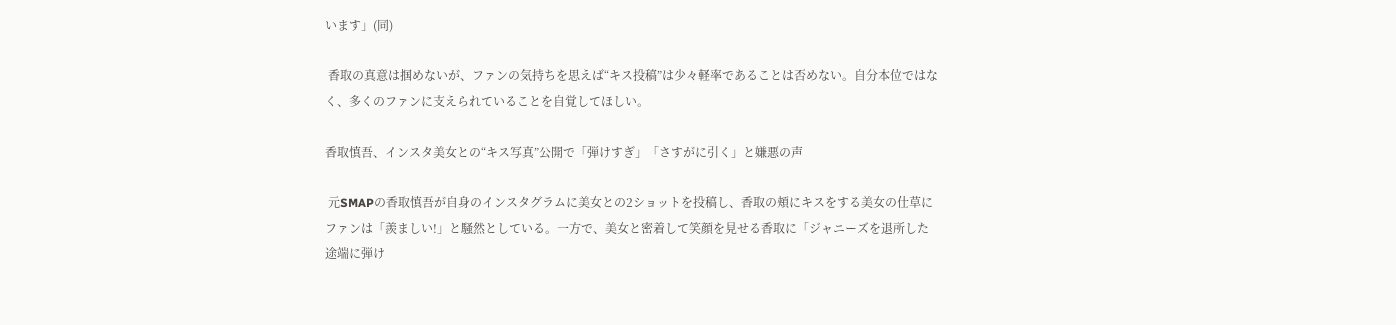います」(同)

 香取の真意は掴めないが、ファンの気持ちを思えば“キス投稿”は少々軽率であることは否めない。自分本位ではなく、多くのファンに支えられていることを自覚してほしい。

香取慎吾、インスタ美女との“キス写真”公開で「弾けすぎ」「さすがに引く」と嫌悪の声

 元SMAPの香取慎吾が自身のインスタグラムに美女との2ショットを投稿し、香取の頬にキスをする美女の仕草にファンは「羨ましい!」と騒然としている。一方で、美女と密着して笑顔を見せる香取に「ジャニーズを退所した途端に弾け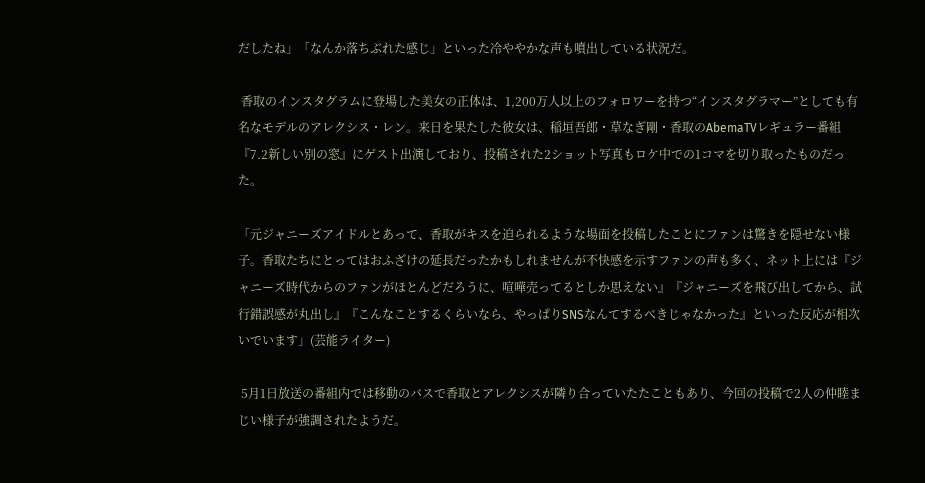だしたね」「なんか落ちぶれた感じ」といった冷ややかな声も噴出している状況だ。

 香取のインスタグラムに登場した美女の正体は、1,200万人以上のフォロワーを持つ“インスタグラマー”としても有名なモデルのアレクシス・レン。来日を果たした彼女は、稲垣吾郎・草なぎ剛・香取のAbemaTVレギュラー番組『7.2新しい別の窓』にゲスト出演しており、投稿された2ショット写真もロケ中での1コマを切り取ったものだった。

「元ジャニーズアイドルとあって、香取がキスを迫られるような場面を投稿したことにファンは驚きを隠せない様子。香取たちにとってはおふざけの延長だったかもしれませんが不快感を示すファンの声も多く、ネット上には『ジャニーズ時代からのファンがほとんどだろうに、喧嘩売ってるとしか思えない』『ジャニーズを飛び出してから、試行錯誤感が丸出し』『こんなことするくらいなら、やっぱりSNSなんてするべきじゃなかった』といった反応が相次いでいます」(芸能ライター)

 5月1日放送の番組内では移動のバスで香取とアレクシスが隣り合っていたたこともあり、今回の投稿で2人の仲睦まじい様子が強調されたようだ。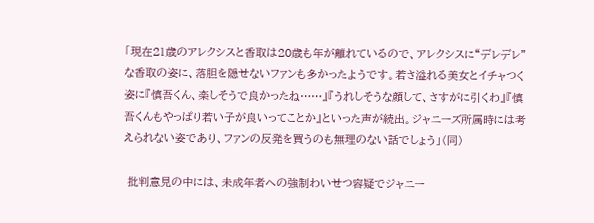「現在21歳のアレクシスと香取は20歳も年が離れているので、アレクシスに“デレデレ”な香取の姿に、落胆を隠せないファンも多かったようです。若さ溢れる美女とイチャつく姿に『慎吾くん、楽しそうで良かったね……』『うれしそうな顔して、さすがに引くわ』『慎吾くんもやっぱり若い子が良いってことか』といった声が続出。ジャニーズ所属時には考えられない姿であり、ファンの反発を買うのも無理のない話でしょう」(同)

 批判意見の中には、未成年者への強制わいせつ容疑でジャニー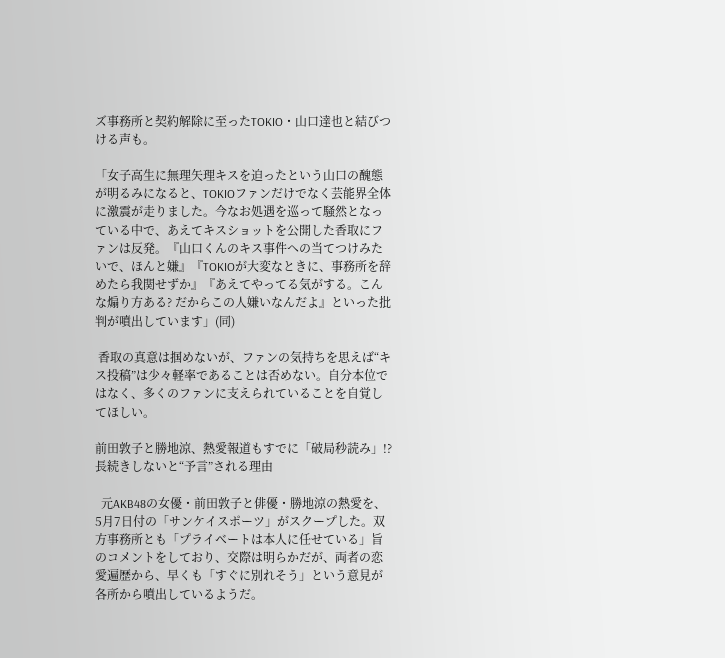ズ事務所と契約解除に至ったTOKIO・山口達也と結びつける声も。

「女子高生に無理矢理キスを迫ったという山口の醜態が明るみになると、TOKIOファンだけでなく芸能界全体に激震が走りました。今なお処遇を巡って騒然となっている中で、あえてキスショットを公開した香取にファンは反発。『山口くんのキス事件への当てつけみたいで、ほんと嫌』『TOKIOが大変なときに、事務所を辞めたら我関せずか』『あえてやってる気がする。こんな煽り方ある? だからこの人嫌いなんだよ』といった批判が噴出しています」(同)

 香取の真意は掴めないが、ファンの気持ちを思えば“キス投稿”は少々軽率であることは否めない。自分本位ではなく、多くのファンに支えられていることを自覚してほしい。

前田敦子と勝地涼、熱愛報道もすでに「破局秒読み」!? 長続きしないと“予言”される理由

  元AKB48の女優・前田敦子と俳優・勝地涼の熱愛を、5月7日付の「サンケイスポーツ」がスクープした。双方事務所とも「プライベートは本人に任せている」旨のコメントをしており、交際は明らかだが、両者の恋愛遍歴から、早くも「すぐに別れそう」という意見が各所から噴出しているようだ。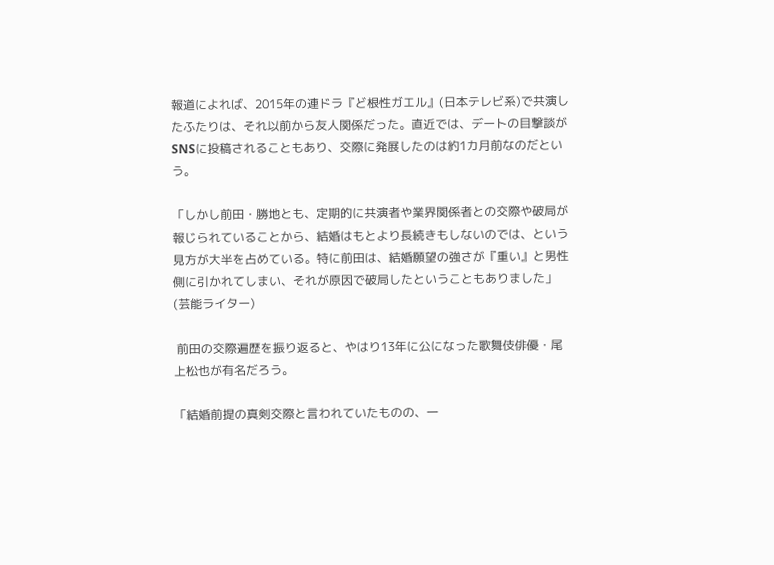報道によれば、2015年の連ドラ『ど根性ガエル』(日本テレビ系)で共演したふたりは、それ以前から友人関係だった。直近では、デートの目撃談がSNSに投稿されることもあり、交際に発展したのは約1カ月前なのだという。

「しかし前田・勝地とも、定期的に共演者や業界関係者との交際や破局が報じられていることから、結婚はもとより長続きもしないのでは、という見方が大半を占めている。特に前田は、結婚願望の強さが『重い』と男性側に引かれてしまい、それが原因で破局したということもありました」(芸能ライター)

 前田の交際遍歴を振り返ると、やはり13年に公になった歌舞伎俳優・尾上松也が有名だろう。

「結婚前提の真剣交際と言われていたものの、一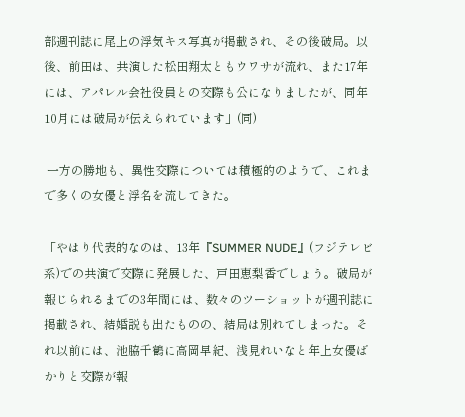部週刊誌に尾上の浮気キス写真が掲載され、その後破局。以後、前田は、共演した松田翔太ともウワサが流れ、また17年には、アパレル会社役員との交際も公になりましたが、同年10月には破局が伝えられています」(同)

 一方の勝地も、異性交際については積極的のようで、これまで多くの女優と浮名を流してきた。

「やはり代表的なのは、13年『SUMMER NUDE』(フジテレビ系)での共演で交際に発展した、戸田恵梨香でしょう。破局が報じられるまでの3年間には、数々のツーショットが週刊誌に掲載され、結婚説も出たものの、結局は別れてしまった。それ以前には、池脇千鶴に高岡早紀、浅見れいなと年上女優ばかりと交際が報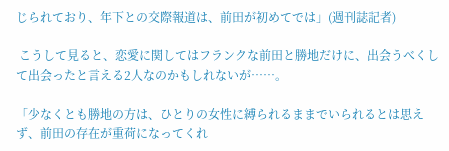じられており、年下との交際報道は、前田が初めてでは」(週刊誌記者)

 こうして見ると、恋愛に関してはフランクな前田と勝地だけに、出会うべくして出会ったと言える2人なのかもしれないが……。

「少なくとも勝地の方は、ひとりの女性に縛られるままでいられるとは思えず、前田の存在が重荷になってくれ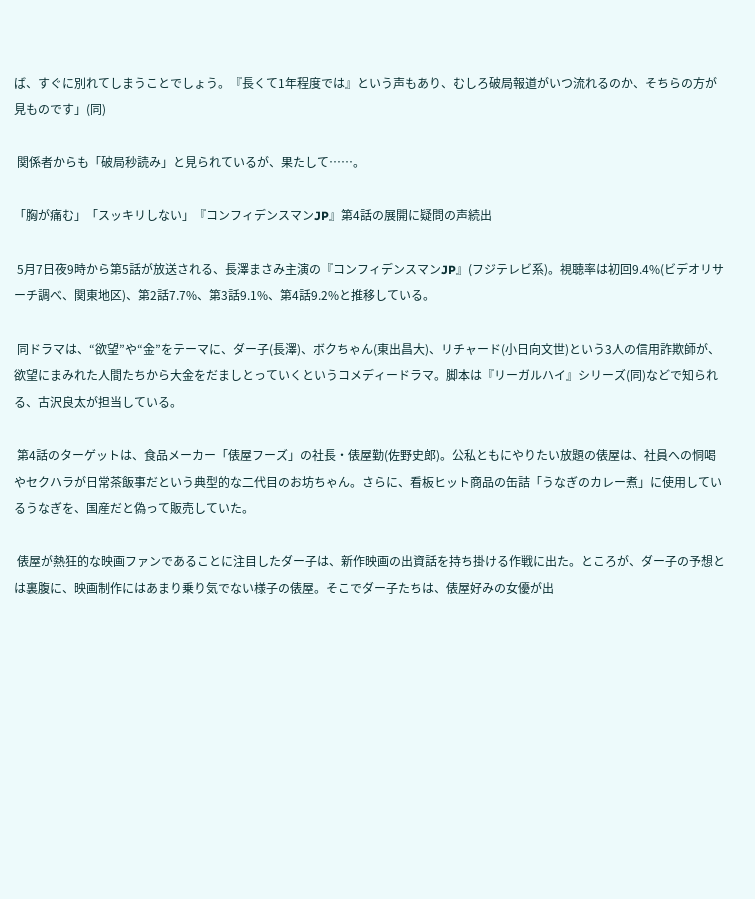ば、すぐに別れてしまうことでしょう。『長くて1年程度では』という声もあり、むしろ破局報道がいつ流れるのか、そちらの方が見ものです」(同)

 関係者からも「破局秒読み」と見られているが、果たして……。

「胸が痛む」「スッキリしない」『コンフィデンスマンJP』第4話の展開に疑問の声続出

 5月7日夜9時から第5話が放送される、長澤まさみ主演の『コンフィデンスマンJP』(フジテレビ系)。視聴率は初回9.4%(ビデオリサーチ調べ、関東地区)、第2話7.7%、第3話9.1%、第4話9.2%と推移している。

 同ドラマは、“欲望”や“金”をテーマに、ダー子(長澤)、ボクちゃん(東出昌大)、リチャード(小日向文世)という3人の信用詐欺師が、欲望にまみれた人間たちから大金をだましとっていくというコメディードラマ。脚本は『リーガルハイ』シリーズ(同)などで知られる、古沢良太が担当している。

 第4話のターゲットは、食品メーカー「俵屋フーズ」の社長・俵屋勤(佐野史郎)。公私ともにやりたい放題の俵屋は、社員への恫喝やセクハラが日常茶飯事だという典型的な二代目のお坊ちゃん。さらに、看板ヒット商品の缶詰「うなぎのカレー煮」に使用しているうなぎを、国産だと偽って販売していた。

 俵屋が熱狂的な映画ファンであることに注目したダー子は、新作映画の出資話を持ち掛ける作戦に出た。ところが、ダー子の予想とは裏腹に、映画制作にはあまり乗り気でない様子の俵屋。そこでダー子たちは、俵屋好みの女優が出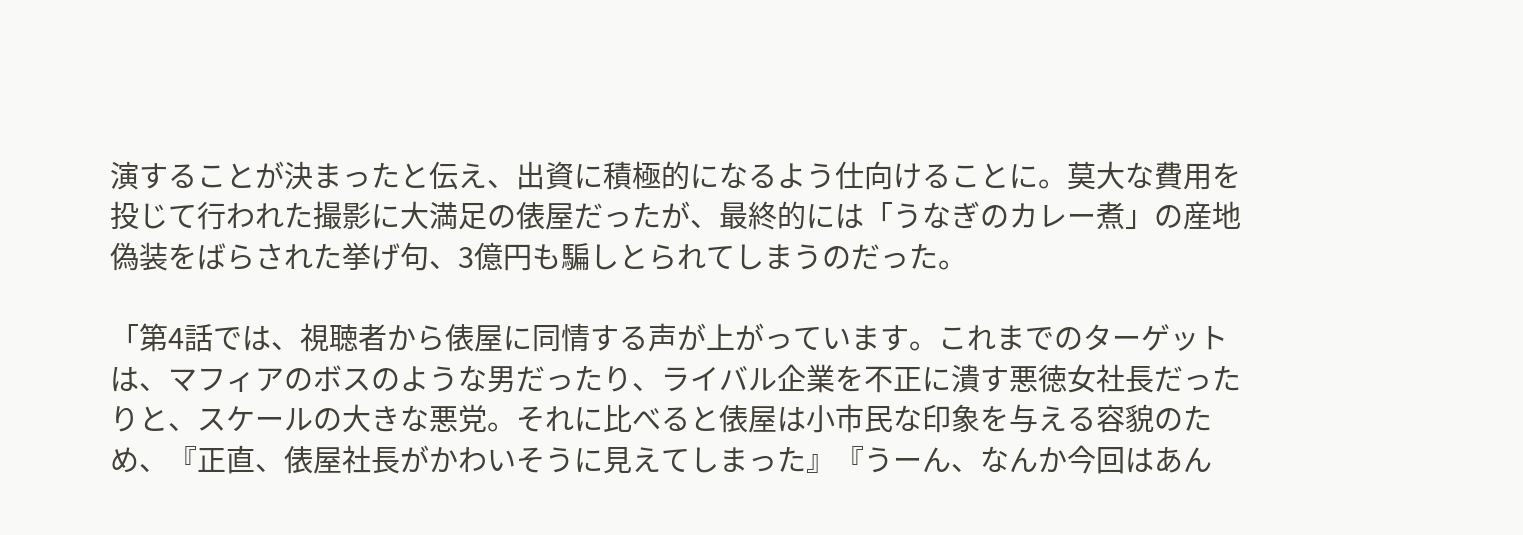演することが決まったと伝え、出資に積極的になるよう仕向けることに。莫大な費用を投じて行われた撮影に大満足の俵屋だったが、最終的には「うなぎのカレー煮」の産地偽装をばらされた挙げ句、3億円も騙しとられてしまうのだった。

「第4話では、視聴者から俵屋に同情する声が上がっています。これまでのターゲットは、マフィアのボスのような男だったり、ライバル企業を不正に潰す悪徳女社長だったりと、スケールの大きな悪党。それに比べると俵屋は小市民な印象を与える容貌のため、『正直、俵屋社長がかわいそうに見えてしまった』『うーん、なんか今回はあん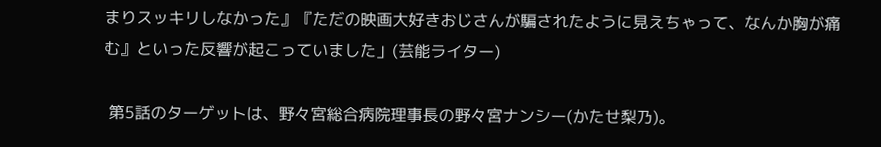まりスッキリしなかった』『ただの映画大好きおじさんが騙されたように見えちゃって、なんか胸が痛む』といった反響が起こっていました」(芸能ライター)

 第5話のターゲットは、野々宮総合病院理事長の野々宮ナンシー(かたせ梨乃)。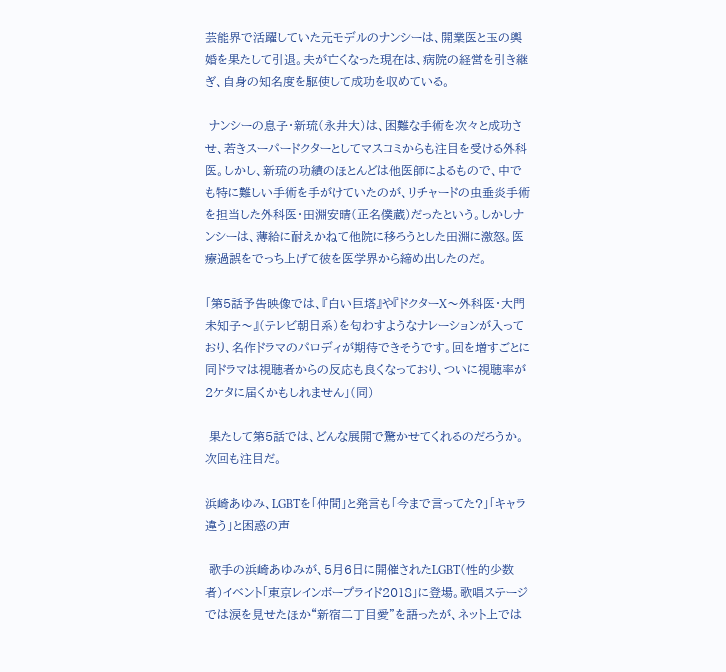芸能界で活躍していた元モデルのナンシーは、開業医と玉の輿婚を果たして引退。夫が亡くなった現在は、病院の経営を引き継ぎ、自身の知名度を駆使して成功を収めている。

 ナンシーの息子・新琉(永井大)は、困難な手術を次々と成功させ、若きスーパードクターとしてマスコミからも注目を受ける外科医。しかし、新琉の功績のほとんどは他医師によるもので、中でも特に難しい手術を手がけていたのが、リチャードの虫垂炎手術を担当した外科医・田淵安晴(正名僕蔵)だったという。しかしナンシーは、薄給に耐えかねて他院に移ろうとした田淵に激怒。医療過誤をでっち上げて彼を医学界から締め出したのだ。

「第5話予告映像では、『白い巨塔』や『ドクターX〜外科医・大門未知子〜』(テレビ朝日系)を匂わすようなナレーションが入っており、名作ドラマのパロディが期待できそうです。回を増すごとに同ドラマは視聴者からの反応も良くなっており、ついに視聴率が2ケタに届くかもしれません」(同)

 果たして第5話では、どんな展開で驚かせてくれるのだろうか。次回も注目だ。

浜崎あゆみ、LGBTを「仲間」と発言も「今まで言ってた?」「キャラ違う」と困惑の声

 歌手の浜崎あゆみが、5月6日に開催されたLGBT(性的少数者)イベント「東京レインボープライド2018」に登場。歌唱ステージでは涙を見せたほか“新宿二丁目愛”を語ったが、ネット上では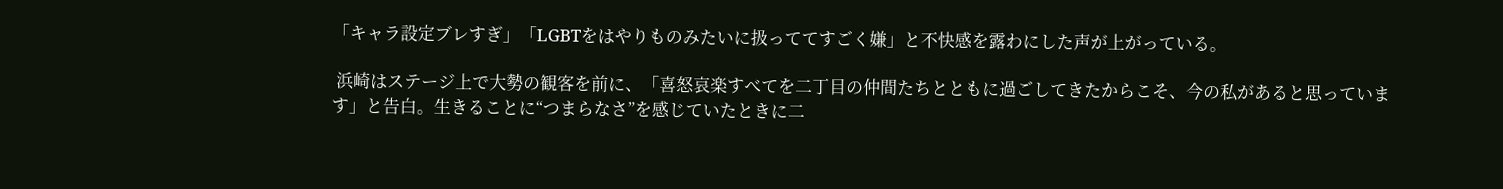「キャラ設定ブレすぎ」「LGBTをはやりものみたいに扱っててすごく嫌」と不快感を露わにした声が上がっている。

 浜崎はステージ上で大勢の観客を前に、「喜怒哀楽すべてを二丁目の仲間たちとともに過ごしてきたからこそ、今の私があると思っています」と告白。生きることに“つまらなさ”を感じていたときに二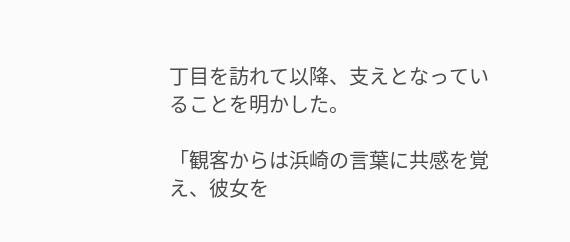丁目を訪れて以降、支えとなっていることを明かした。

「観客からは浜崎の言葉に共感を覚え、彼女を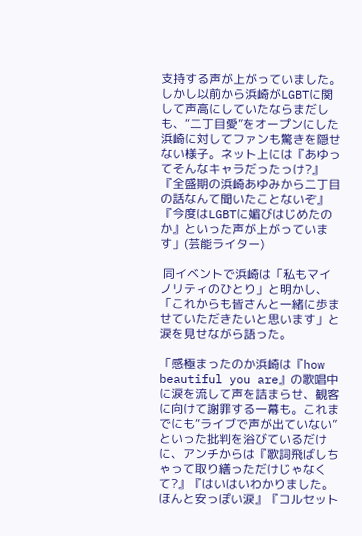支持する声が上がっていました。しかし以前から浜崎がLGBTに関して声高にしていたならまだしも、“二丁目愛”をオープンにした浜崎に対してファンも驚きを隠せない様子。ネット上には『あゆってそんなキャラだったっけ?』『全盛期の浜崎あゆみから二丁目の話なんて聞いたことないぞ』『今度はLGBTに媚びはじめたのか』といった声が上がっています」(芸能ライター)

 同イベントで浜崎は「私もマイノリティのひとり」と明かし、「これからも皆さんと一緒に歩ませていただきたいと思います」と涙を見せながら語った。

「感極まったのか浜崎は『how beautiful you are』の歌唱中に涙を流して声を詰まらせ、観客に向けて謝罪する一幕も。これまでにも“ライブで声が出ていない”といった批判を浴びているだけに、アンチからは『歌詞飛ばしちゃって取り繕っただけじゃなくて?』『はいはいわかりました。ほんと安っぽい涙』『コルセット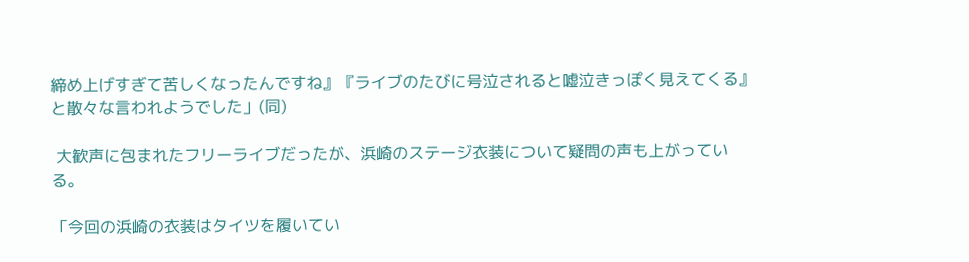締め上げすぎて苦しくなったんですね』『ライブのたびに号泣されると嘘泣きっぽく見えてくる』と散々な言われようでした」(同)

 大歓声に包まれたフリーライブだったが、浜崎のステージ衣装について疑問の声も上がっている。

「今回の浜崎の衣装はタイツを履いてい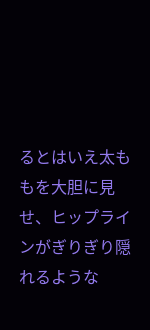るとはいえ太ももを大胆に見せ、ヒップラインがぎりぎり隠れるような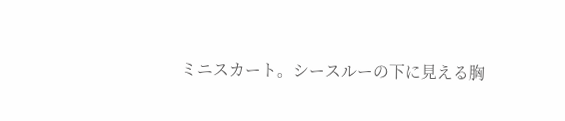ミニスカート。シースルーの下に見える胸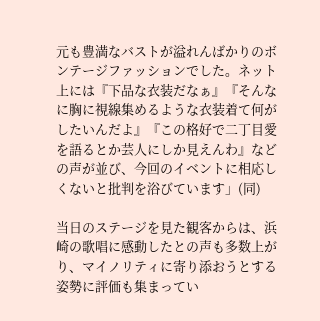元も豊満なバストが溢れんばかりのボンテージファッションでした。ネット上には『下品な衣装だなぁ』『そんなに胸に視線集めるような衣装着て何がしたいんだよ』『この格好で二丁目愛を語るとか芸人にしか見えんわ』などの声が並び、今回のイベントに相応しくないと批判を浴びています」(同)

当日のステージを見た観客からは、浜崎の歌唱に感動したとの声も多数上がり、マイノリティに寄り添おうとする姿勢に評価も集まってい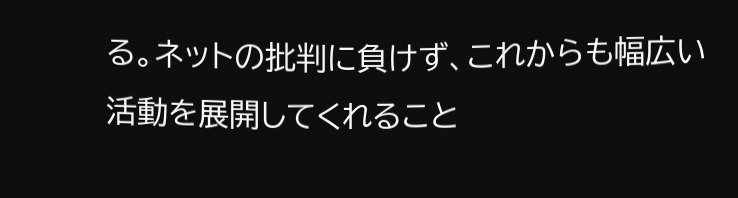る。ネットの批判に負けず、これからも幅広い活動を展開してくれること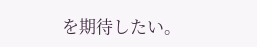を期待したい。